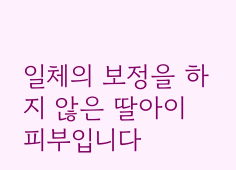일체의 보정을 하지 않은 딸아이 피부입니다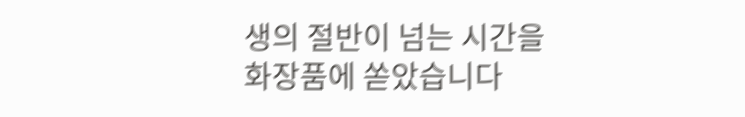생의 절반이 넘는 시간을
화장품에 쏟았습니다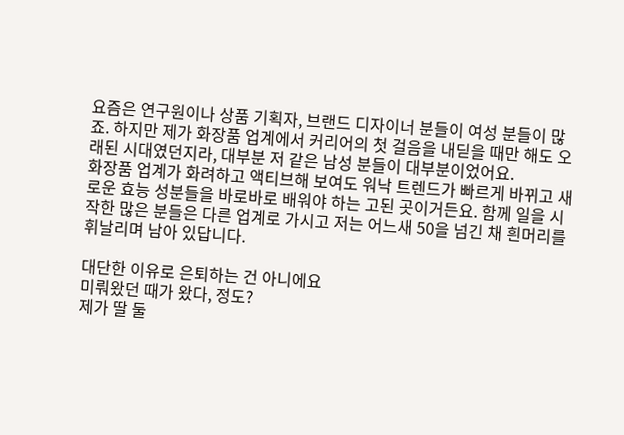요즘은 연구원이나 상품 기획자, 브랜드 디자이너 분들이 여성 분들이 많죠. 하지만 제가 화장품 업계에서 커리어의 첫 걸음을 내딛을 때만 해도 오래된 시대였던지라, 대부분 저 같은 남성 분들이 대부분이었어요.
화장품 업계가 화려하고 액티브해 보여도 워낙 트렌드가 빠르게 바뀌고 새로운 효능 성분들을 바로바로 배워야 하는 고된 곳이거든요. 함께 일을 시작한 많은 분들은 다른 업계로 가시고 저는 어느새 50을 넘긴 채 흰머리를 휘날리며 남아 있답니다.

대단한 이유로 은퇴하는 건 아니에요
미뤄왔던 때가 왔다, 정도?
제가 딸 둘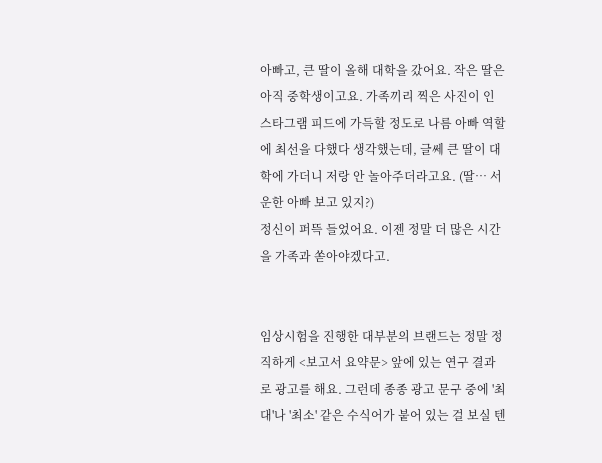아빠고, 큰 딸이 올해 대학을 갔어요. 작은 딸은 아직 중학생이고요. 가족끼리 찍은 사진이 인스타그램 피드에 가득할 정도로 나름 아빠 역할에 최선을 다했다 생각했는데, 글쎄 큰 딸이 대학에 가더니 저랑 안 놀아주더라고요. (딸… 서운한 아빠 보고 있지?)
정신이 퍼뜩 들었어요. 이젠 정말 더 많은 시간을 가족과 쏟아야겠다고.


임상시험을 진행한 대부분의 브랜드는 정말 정직하게 <보고서 요약문> 앞에 있는 연구 결과로 광고를 해요. 그런데 종종 광고 문구 중에 '최대'나 '최소' 같은 수식어가 붙어 있는 걸 보실 텐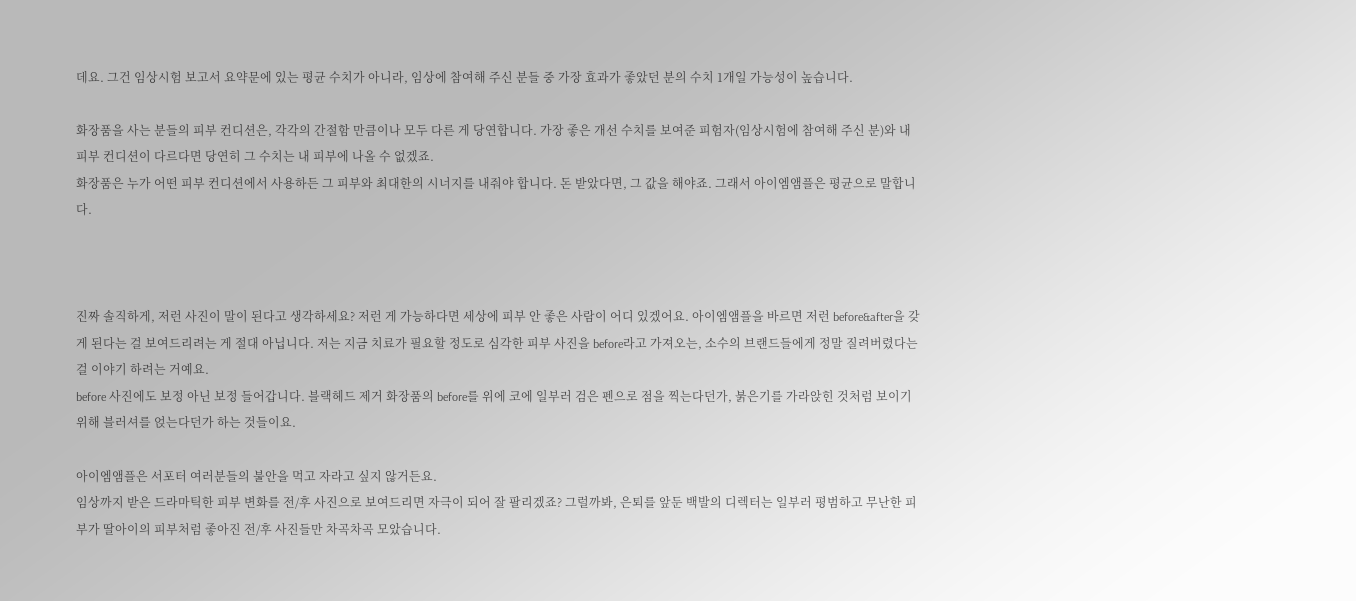데요. 그건 임상시험 보고서 요약문에 있는 평균 수치가 아니라, 임상에 참여해 주신 분들 중 가장 효과가 좋았던 분의 수치 1개일 가능성이 높습니다.

화장품을 사는 분들의 피부 컨디션은, 각각의 간절함 만큼이나 모두 다른 게 당연합니다. 가장 좋은 개선 수치를 보여준 피험자(임상시험에 참여해 주신 분)와 내 피부 컨디션이 다르다면 당연히 그 수치는 내 피부에 나올 수 없겠죠.
화장품은 누가 어떤 피부 컨디션에서 사용하든 그 피부와 최대한의 시너지를 내줘야 합니다. 돈 받았다면, 그 값을 해야죠. 그래서 아이엠앰플은 평균으로 말합니다.



진짜 솔직하게, 저런 사진이 말이 된다고 생각하세요? 저런 게 가능하다면 세상에 피부 안 좋은 사람이 어디 있겠어요. 아이엠앰플을 바르면 저런 before&after을 갖게 된다는 걸 보여드리려는 게 절대 아닙니다. 저는 지금 치료가 필요할 정도로 심각한 피부 사진을 before라고 가져오는, 소수의 브랜드들에게 정말 질려버렸다는 걸 이야기 하려는 거예요.
before 사진에도 보정 아닌 보정 들어갑니다. 블랙헤드 제거 화장품의 before를 위에 코에 일부러 검은 펜으로 점을 찍는다던가, 붉은기를 가라앉힌 것처럼 보이기 위해 블러셔를 얹는다던가 하는 것들이요.

아이엠앰플은 서포터 여러분들의 불안을 먹고 자라고 싶지 않거든요.
임상까지 받은 드라마틱한 피부 변화를 전/후 사진으로 보여드리면 자극이 되어 잘 팔리겠죠? 그럴까봐, 은퇴를 앞둔 백발의 디렉터는 일부러 평범하고 무난한 피부가 딸아이의 피부처럼 좋아진 전/후 사진들만 차곡차곡 모았습니다.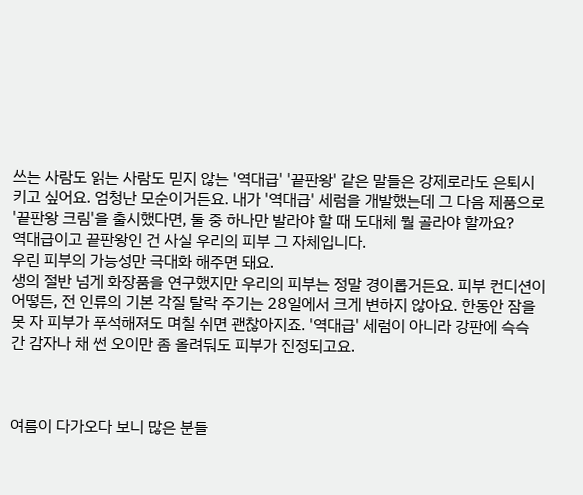쓰는 사람도 읽는 사람도 믿지 않는 '역대급' '끝판왕' 같은 말들은 강제로라도 은퇴시키고 싶어요. 엄청난 모순이거든요. 내가 '역대급' 세럼을 개발했는데 그 다음 제품으로 '끝판왕 크림'을 출시했다면, 둘 중 하나만 발라야 할 때 도대체 뭘 골라야 할까요?
역대급이고 끝판왕인 건 사실 우리의 피부 그 자체입니다.
우린 피부의 가능성만 극대화 해주면 돼요.
생의 절반 넘게 화장품을 연구했지만 우리의 피부는 정말 경이롭거든요. 피부 컨디션이 어떻든, 전 인류의 기본 각질 탈락 주기는 28일에서 크게 변하지 않아요. 한동안 잠을 못 자 피부가 푸석해져도 며칠 쉬면 괜찮아지죠. '역대급' 세럼이 아니라 강판에 슥슥 간 감자나 채 썬 오이만 좀 올려둬도 피부가 진정되고요.



여름이 다가오다 보니 많은 분들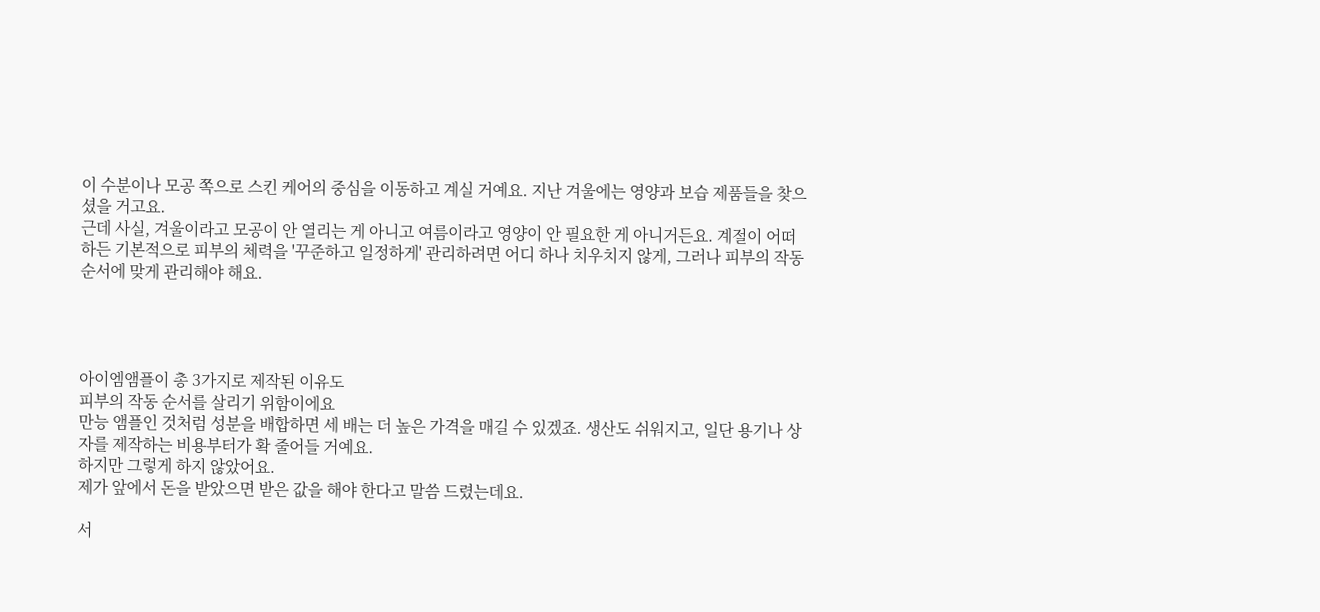이 수분이나 모공 쪽으로 스킨 케어의 중심을 이동하고 계실 거예요. 지난 겨울에는 영양과 보습 제품들을 찾으셨을 거고요.
근데 사실, 겨울이라고 모공이 안 열리는 게 아니고 여름이라고 영양이 안 필요한 게 아니거든요. 계절이 어떠하든 기본적으로 피부의 체력을 '꾸준하고 일정하게' 관리하려면 어디 하나 치우치지 않게, 그러나 피부의 작동 순서에 맞게 관리해야 해요.




아이엠앰플이 총 3가지로 제작된 이유도
피부의 작동 순서를 살리기 위함이에요
만능 앰플인 것처럼 성분을 배합하면 세 배는 더 높은 가격을 매길 수 있겠죠. 생산도 쉬워지고, 일단 용기나 상자를 제작하는 비용부터가 확 줄어들 거예요.
하지만 그렇게 하지 않았어요.
제가 앞에서 돈을 받았으면 받은 값을 해야 한다고 말씀 드렸는데요.

서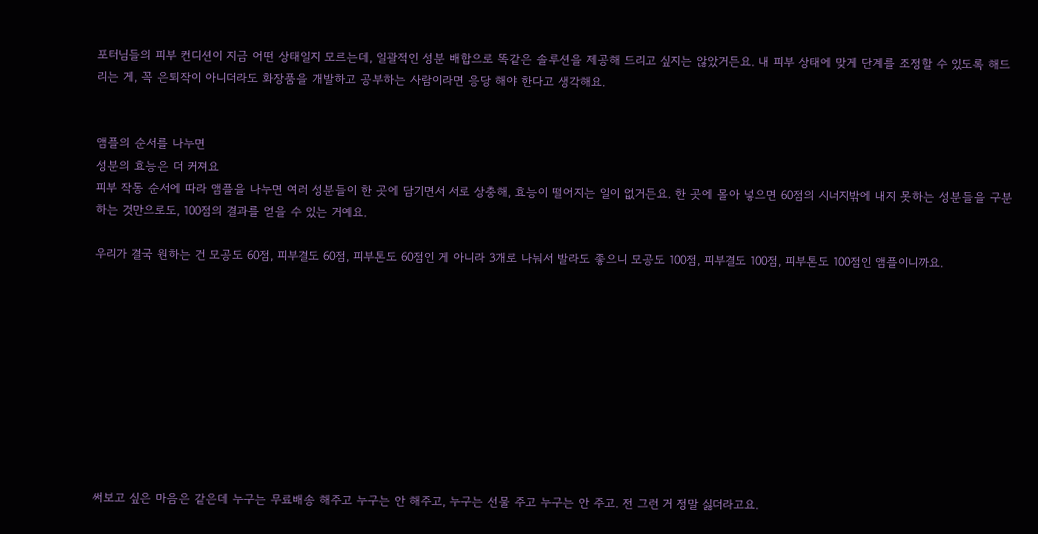포터님들의 피부 컨디션이 지금 어떤 상태일지 모르는데, 일괄적인 성분 배합으로 똑같은 솔루션을 제공해 드리고 싶지는 않았거든요. 내 피부 상태에 맞게 단계를 조정할 수 있도록 해드리는 게, 꼭 은퇴작이 아니더라도 화장품을 개발하고 공부하는 사람이라면 응당 해야 한다고 생각해요.


앰플의 순서를 나누면
성분의 효능은 더 커져요
피부 작동 순서에 따라 앰플을 나누면 여러 성분들이 한 곳에 담기면서 서로 상충해, 효능이 떨어지는 일이 없거든요. 한 곳에 몰아 넣으면 60점의 시너지밖에 내지 못하는 성분들을 구분하는 것만으로도, 100점의 결과를 얻을 수 있는 거예요.

우리가 결국 원하는 건 모공도 60점, 피부결도 60점, 피부톤도 60점인 게 아니라 3개로 나눠서 발라도 좋으니 모공도 100점, 피부결도 100점, 피부톤도 100점인 앰플이니까요.










써보고 싶은 마음은 같은데 누구는 무료배송 해주고 누구는 안 해주고, 누구는 선물 주고 누구는 안 주고. 전 그런 거 정말 싫더라고요.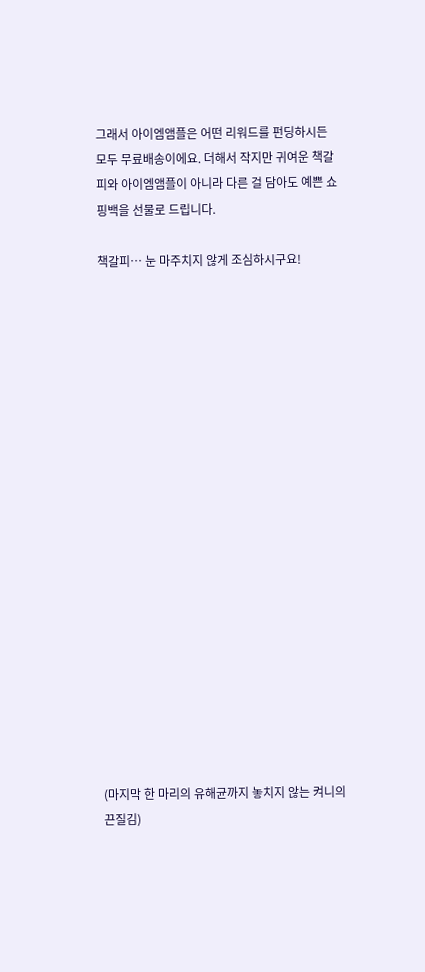그래서 아이엠앰플은 어떤 리워드를 펀딩하시든 모두 무료배송이에요. 더해서 작지만 귀여운 책갈피와 아이엠앰플이 아니라 다른 걸 담아도 예쁜 쇼핑백을 선물로 드립니다.

책갈피… 눈 마주치지 않게 조심하시구요!




















(마지막 한 마리의 유해균까지 놓치지 않는 켜니의 끈질김)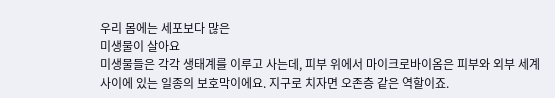우리 몸에는 세포보다 많은
미생물이 살아요
미생물들은 각각 생태계를 이루고 사는데, 피부 위에서 마이크로바이옴은 피부와 외부 세계 사이에 있는 일종의 보호막이에요. 지구로 치자면 오존층 같은 역할이죠.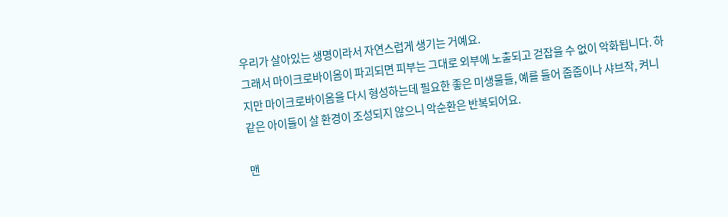우리가 살아있는 생명이라서 자연스럽게 생기는 거예요.
그래서 마이크로바이옴이 파괴되면 피부는 그대로 외부에 노출되고 걷잡을 수 없이 악화됩니다. 하지만 마이크로바이옴을 다시 형성하는데 필요한 좋은 미생물들, 예를 들어 줍줍이나 샤브작, 켜니 같은 아이들이 살 환경이 조성되지 않으니 악순환은 반복되어요.

맨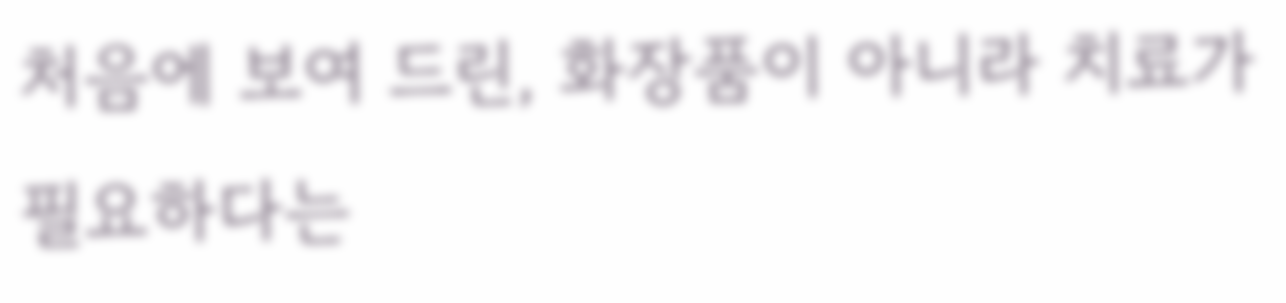처음에 보여 드린, 화장품이 아니라 치료가 필요하다는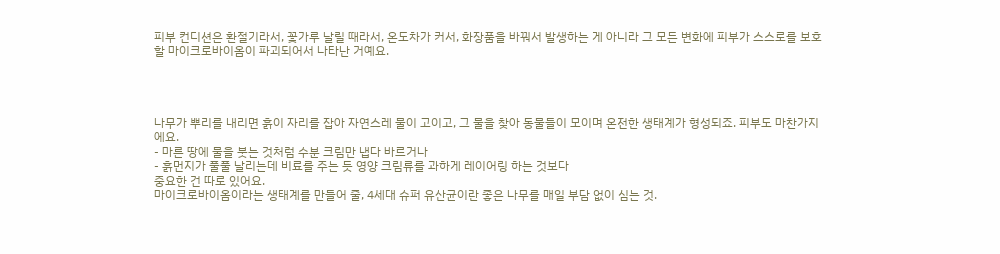피부 컨디션은 환절기라서, 꽃가루 날릴 때라서, 온도차가 커서, 화장품을 바꿔서 발생하는 게 아니라 그 모든 변화에 피부가 스스로를 보호할 마이크로바이옴이 파괴되어서 나타난 거예요.




나무가 뿌리를 내리면 흙이 자리를 잡아 자연스레 물이 고이고, 그 물을 찾아 동물들이 모이며 온전한 생태계가 형성되죠. 피부도 마찬가지에요.
- 마른 땅에 물을 붓는 것처럼 수분 크림만 냅다 바르거나
- 흙먼지가 풀풀 날리는데 비료를 주는 듯 영양 크림류를 과하게 레이어링 하는 것보다
중요한 건 따로 있어요.
마이크로바이옴이라는 생태계를 만들어 줄, 4세대 슈퍼 유산균이란 좋은 나무를 매일 부담 없이 심는 것.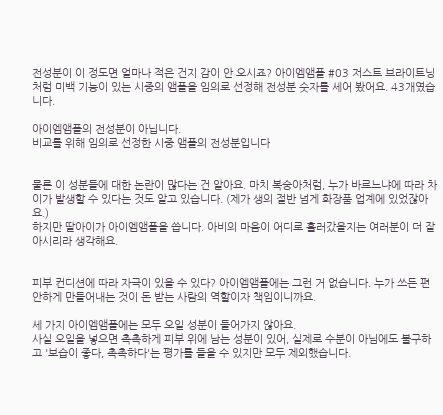전성분이 이 정도면 얼마나 적은 건지 감이 안 오시죠? 아이엠앰플 #03 저스트 브라이트닝처럼 미백 기능이 있는 시중의 앰플을 임의로 선정해 전성분 숫자를 세어 봤어요. 43개였습니다.

아이엠앰플의 전성분이 아닙니다.
비교를 위해 임의로 선정한 시중 앰플의 전성분입니다


물론 이 성분들에 대한 논란이 많다는 건 알아요. 마치 복숭아처럼, 누가 바르느냐에 따라 차이가 발생할 수 있다는 것도 알고 있습니다. (제가 생의 절반 넘게 화장품 업계에 있었잖아요.)
하지만 딸아이가 아이엠앰플을 씁니다. 아비의 마음이 어디로 흘러갔을지는 여러분이 더 잘 아시리라 생각해요.


피부 컨디션에 따라 자극이 있을 수 있다? 아이엠앰플에는 그런 거 없습니다. 누가 쓰든 편안하게 만들어내는 것이 돈 받는 사람의 역할이자 책임이니까요.

세 가지 아이엠앰플에는 모두 오일 성분이 들어가지 않아요.
사실 오일을 넣으면 촉촉하게 피부 위에 남는 성분이 있어, 실제로 수분이 아님에도 불구하고 '보습이 좋다, 촉촉하다'는 평가를 들을 수 있지만 모두 제외했습니다.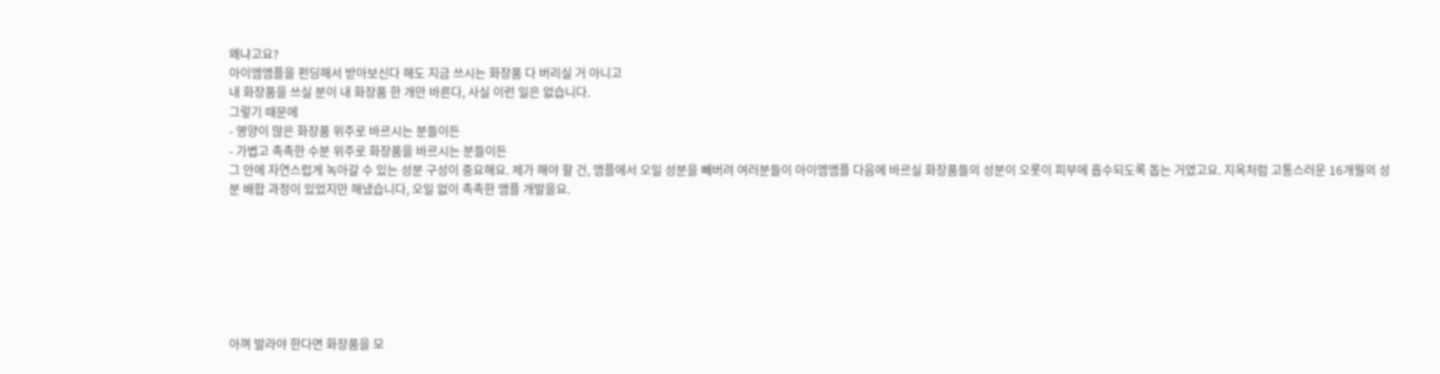왜냐고요?
아이엠앰플을 펀딩해서 받아보신다 해도 지금 쓰시는 화장품 다 버리실 거 아니고
내 화장품을 쓰실 분이 내 화장품 한 개만 바른다, 사실 이런 일은 없습니다.
그렇기 때문에
- 영양이 많은 화장품 위주로 바르시는 분들이든
- 가볍고 촉촉한 수분 위주로 화장품을 바르시는 분들이든
그 안에 자연스럽게 녹아갈 수 있는 성분 구성이 중요해요. 제가 해야 할 건, 앰플에서 오일 성분을 빼버려 여러분들이 아이엠앰플 다음에 바르실 화장품들의 성분이 오롯이 피부에 흡수되도록 돕는 거였고요. 지옥처럼 고통스러운 16개월의 성분 배합 과정이 있었지만 해냈습니다, 오일 없이 촉촉한 앰플 개발을요.







아껴 발라야 한다면 화장품을 모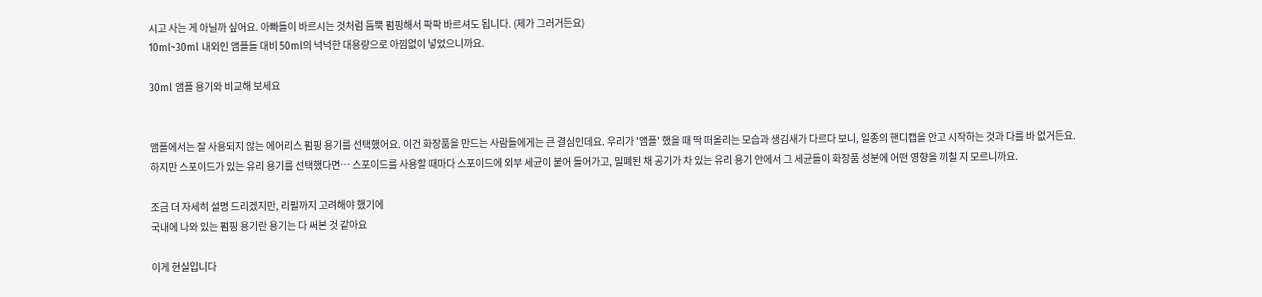시고 사는 게 아닐까 싶어요. 아빠들이 바르시는 것처럼 듬뿍 펌핑해서 팍팍 바르셔도 됩니다. (제가 그러거든요)
10ml~30ml 내외인 앰플들 대비 50ml의 넉넉한 대용량으로 아낌없이 넣었으니까요.

30ml 앰플 용기와 비교해 보세요


앰플에서는 잘 사용되지 않는 에어리스 펌핑 용기를 선택했어요. 이건 화장품을 만드는 사람들에게는 큰 결심인데요. 우리가 '앰플' 했을 때 딱 떠올리는 모습과 생김새가 다르다 보니, 일종의 핸디캡을 안고 시작하는 것과 다를 바 없거든요.
하지만 스포이드가 있는 유리 용기를 선택했다면… 스포이드를 사용할 때마다 스포이드에 외부 세균이 붙어 들어가고, 밀폐된 채 공기가 차 있는 유리 용기 안에서 그 세균들이 화장품 성분에 어떤 영향을 끼칠 지 모르니까요.

조금 더 자세히 설명 드리겠지만, 리필까지 고려해야 했기에
국내에 나와 있는 펌핑 용기란 용기는 다 써본 것 같아요

이게 현실입니다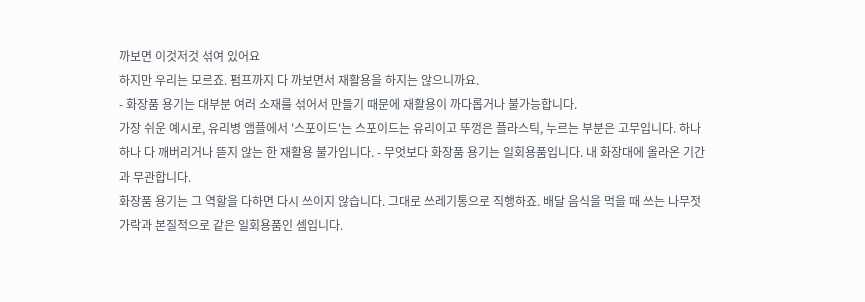까보면 이것저것 섞여 있어요
하지만 우리는 모르죠. 펌프까지 다 까보면서 재활용을 하지는 않으니까요.
- 화장품 용기는 대부분 여러 소재를 섞어서 만들기 때문에 재활용이 까다롭거나 불가능합니다.
가장 쉬운 예시로, 유리병 앰플에서 '스포이드'는 스포이드는 유리이고 뚜껑은 플라스틱, 누르는 부분은 고무입니다. 하나 하나 다 깨버리거나 뜯지 않는 한 재활용 불가입니다. - 무엇보다 화장품 용기는 일회용품입니다. 내 화장대에 올라온 기간과 무관합니다.
화장품 용기는 그 역할을 다하면 다시 쓰이지 않습니다. 그대로 쓰레기통으로 직행하죠. 배달 음식을 먹을 때 쓰는 나무젓가락과 본질적으로 같은 일회용품인 셈입니다.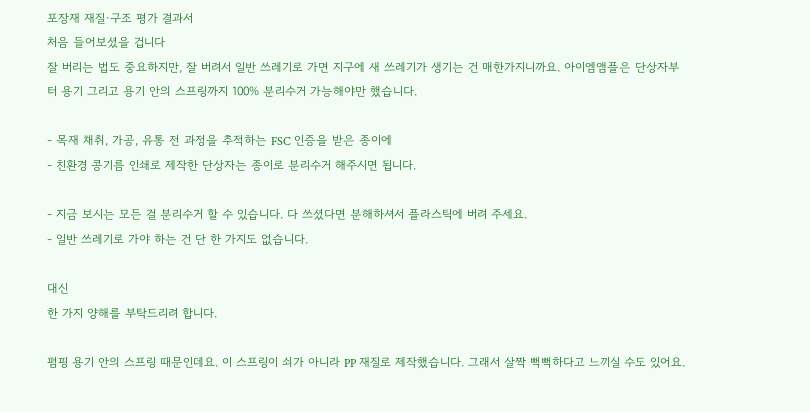포장재 재질·구조 평가 결과서
처음 들어보셨을 겁니다
잘 버리는 법도 중요하지만, 잘 버려서 일반 쓰레기로 가면 지구에 새 쓰레기가 생기는 건 매한가지니까요. 아이엠앰플은 단상자부터 용기 그리고 용기 안의 스프링까지 100% 분리수거 가능해야만 했습니다.

- 목재 채취, 가공, 유통 전 과정을 추적하는 FSC 인증을 받은 종이에
- 친환경 콩기름 인쇄로 제작한 단상자는 종이로 분리수거 해주시면 됩니다.

- 지금 보시는 모든 걸 분리수거 할 수 있습니다. 다 쓰셨다면 분해하셔서 플라스틱에 버려 주세요.
- 일반 쓰레기로 가야 하는 건 단 한 가지도 없습니다.

대신
한 가지 양해를 부탁드리려 합니다.

펌핑 용기 안의 스프링 때문인데요. 이 스프링이 쇠가 아니라 PP 재질로 제작했습니다. 그래서 살짝 뻑뻑하다고 느끼실 수도 있어요.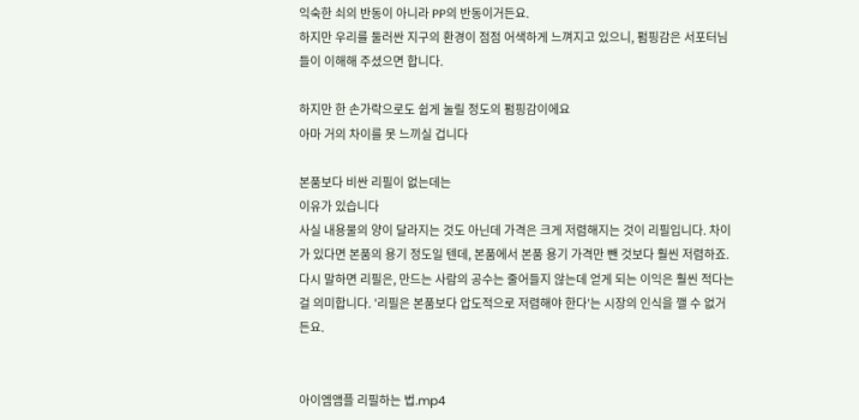익숙한 쇠의 반동이 아니라 PP의 반동이거든요.
하지만 우리를 둘러싼 지구의 환경이 점점 어색하게 느껴지고 있으니, 펌핑감은 서포터님들이 이해해 주셨으면 합니다.

하지만 한 손가락으로도 쉽게 눌릴 정도의 펌핑감이에요
아마 거의 차이를 못 느끼실 겁니다

본품보다 비싼 리필이 없는데는
이유가 있습니다
사실 내용물의 양이 달라지는 것도 아닌데 가격은 크게 저렴해지는 것이 리필입니다. 차이가 있다면 본품의 용기 정도일 텐데, 본품에서 본품 용기 가격만 뺀 것보다 훨씬 저렴하죠.
다시 말하면 리필은, 만드는 사람의 공수는 줄어들지 않는데 얻게 되는 이익은 훨씬 적다는 걸 의미합니다. '리필은 본품보다 압도적으로 저렴해야 한다'는 시장의 인식을 깰 수 없거든요.


아이엠앰플 리필하는 법.mp4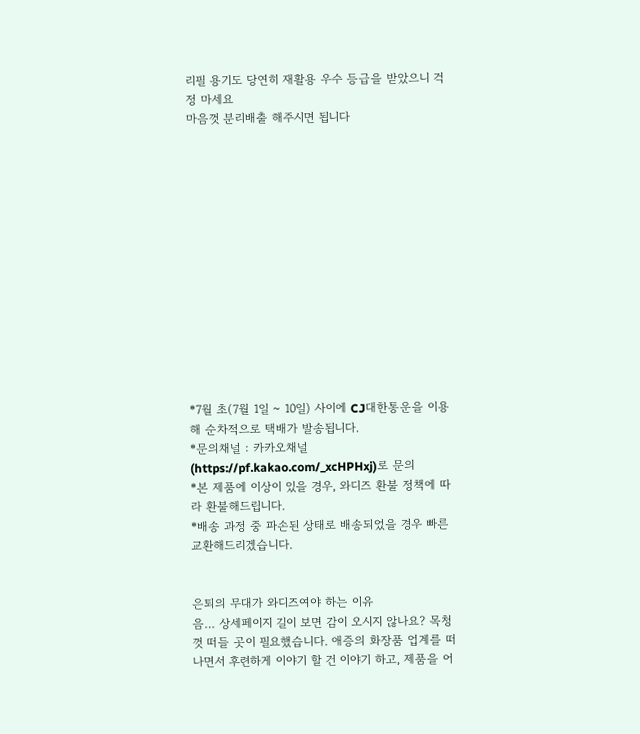리필 용기도 당연히 재활용 우수 등급을 받았으니 걱정 마세요
마음껏 분리배출 해주시면 됩니다














*7월 초(7월 1일 ~ 10일) 사이에 CJ대한통운을 이용해 순차적으로 택배가 발송됩니다.
*문의채널 : 카카오채널(https://pf.kakao.com/_xcHPHxj)로 문의
*본 제품에 이상이 있을 경우, 와디즈 환불 정책에 따라 환불해드립니다.
*배송 과정 중 파손된 상태로 배송되었을 경우 빠른 교환해드리겠습니다.


은퇴의 무대가 와디즈여야 하는 이유
음… 상세페이지 길이 보면 감이 오시지 않나요? 목청껏 떠들 곳이 필요했습니다. 애증의 화장품 업계를 떠나면서 후련하게 이야기 할 건 이야기 하고, 제품을 어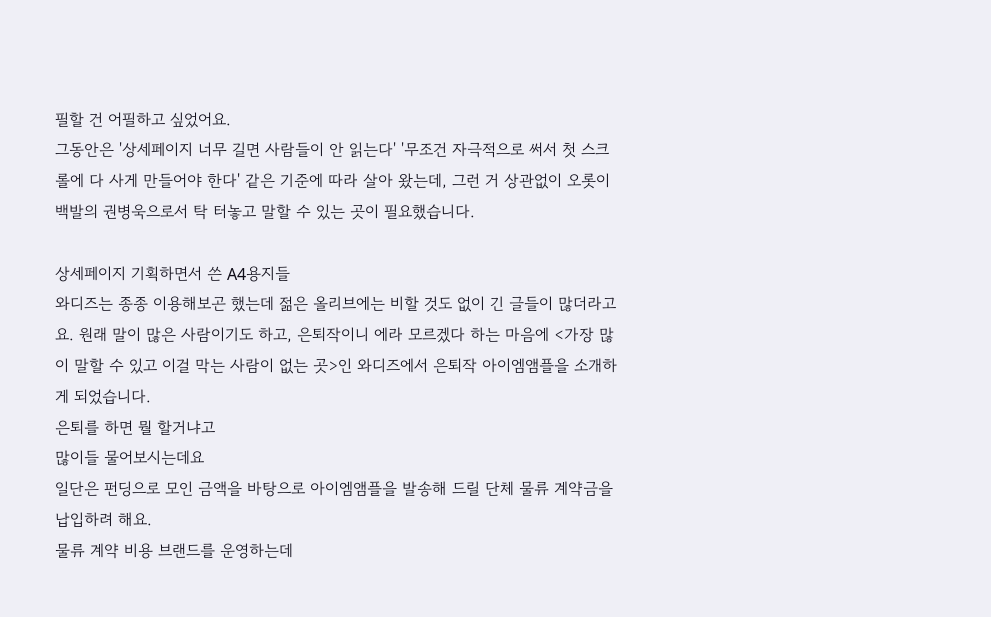필할 건 어필하고 싶었어요.
그동안은 '상세페이지 너무 길면 사람들이 안 읽는다' '무조건 자극적으로 써서 첫 스크롤에 다 사게 만들어야 한다' 같은 기준에 따라 살아 왔는데, 그런 거 상관없이 오롯이 백발의 권병욱으로서 탁 터놓고 말할 수 있는 곳이 필요했습니다.

상세페이지 기획하면서 쓴 A4용지들
와디즈는 종종 이용해보곤 했는데 젊은 올리브에는 비할 것도 없이 긴 글들이 많더라고요. 원래 말이 많은 사람이기도 하고, 은퇴작이니 에라 모르겠다 하는 마음에 <가장 많이 말할 수 있고 이걸 막는 사람이 없는 곳>인 와디즈에서 은퇴작 아이엠앰플을 소개하게 되었습니다.
은퇴를 하면 뭘 할거냐고
많이들 물어보시는데요
일단은 펀딩으로 모인 금액을 바탕으로 아이엠앰플을 발송해 드릴 단체 물류 계약금을 납입하려 해요.
물류 계약 비용 브랜드를 운영하는데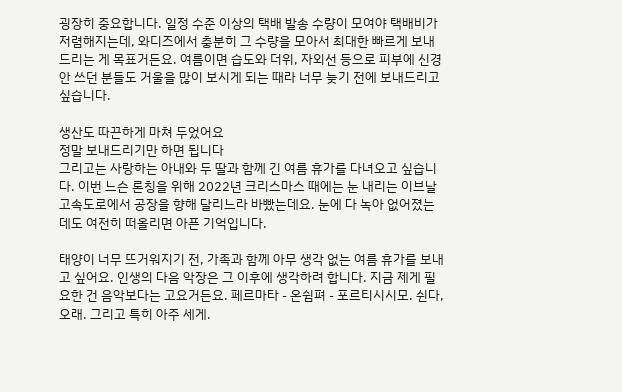굉장히 중요합니다. 일정 수준 이상의 택배 발송 수량이 모여야 택배비가 저렴해지는데, 와디즈에서 충분히 그 수량을 모아서 최대한 빠르게 보내드리는 게 목표거든요. 여름이면 습도와 더위, 자외선 등으로 피부에 신경 안 쓰던 분들도 거울을 많이 보시게 되는 때라 너무 늦기 전에 보내드리고 싶습니다.

생산도 따끈하게 마쳐 두었어요
정말 보내드리기만 하면 됩니다
그리고는 사랑하는 아내와 두 딸과 함께 긴 여름 휴가를 다녀오고 싶습니다. 이번 느슨 론칭을 위해 2022년 크리스마스 때에는 눈 내리는 이브날 고속도로에서 공장을 향해 달리느라 바빴는데요. 눈에 다 녹아 없어졌는데도 여전히 떠올리면 아픈 기억입니다.

태양이 너무 뜨거워지기 전, 가족과 함께 아무 생각 없는 여름 휴가를 보내고 싶어요. 인생의 다음 악장은 그 이후에 생각하려 합니다. 지금 제게 필요한 건 음악보다는 고요거든요. 페르마타 - 온쉼펴 - 포르티시시모. 쉰다, 오래. 그리고 특히 아주 세게.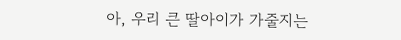아, 우리 큰 딸아이가 가줄지는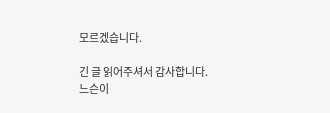모르겠습니다.

긴 글 읽어주셔서 감사합니다.
느슨이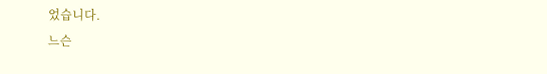었습니다.
느슨